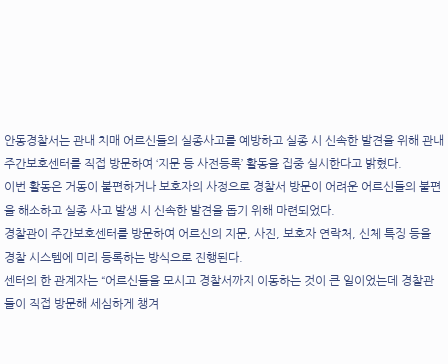안동경찰서는 관내 치매 어르신들의 실종사고를 예방하고 실종 시 신속한 발견을 위해 관내 주간보호센터를 직접 방문하여 ‘지문 등 사전등록’ 활동을 집중 실시한다고 밝혔다.
이번 활동은 거동이 불편하거나 보호자의 사정으로 경찰서 방문이 어려운 어르신들의 불편을 해소하고 실종 사고 발생 시 신속한 발견을 돕기 위해 마련되었다.
경찰관이 주간보호센터를 방문하여 어르신의 지문, 사진, 보호자 연락처, 신체 특징 등을 경찰 시스템에 미리 등록하는 방식으로 진행된다.
센터의 한 관계자는 “어르신들을 모시고 경찰서까지 이동하는 것이 큰 일이었는데 경찰관들이 직접 방문해 세심하게 챙겨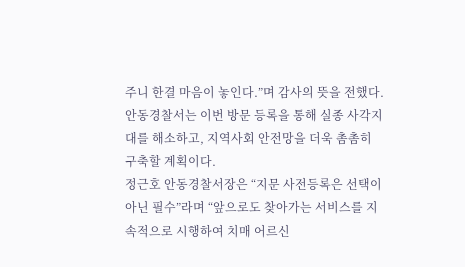주니 한결 마음이 놓인다.”며 감사의 뜻을 전했다.
안동경찰서는 이번 방문 등록을 통해 실종 사각지대를 해소하고, 지역사회 안전망을 더욱 촘촘히 구축할 계획이다.
정근호 안동경찰서장은 “지문 사전등록은 선택이 아닌 필수”라며 “앞으로도 찾아가는 서비스를 지속적으로 시행하여 치매 어르신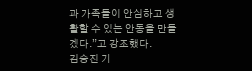과 가족들이 안심하고 생활할 수 있는 안동을 만들겠다.”고 강조했다.
김승진 기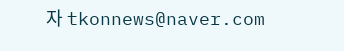자 tkonnews@naver.com